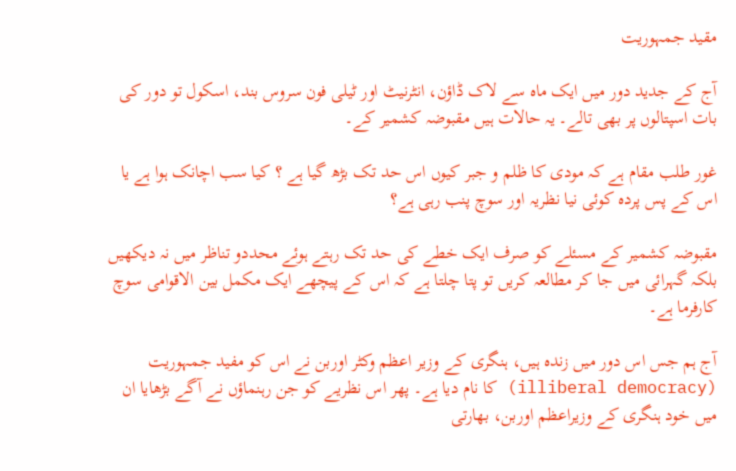مقید جمہوریت

آج کے جدید دور میں ایک ماہ سے لاک ڈاؤن، انٹرنیٹ اور ٹیلی فون سروس بند، اسکول تو دور کی بات اسپتالوں پر بھی تالے۔ یہ حالات ہیں مقبوضہ کشمیر کے۔

غور طلب مقام ہے کہ مودی کا ظلم و جبر کیوں اس حد تک بڑھ گیا ہے ؟ کیا سب اچانک ہوا ہے یا اس کے پس پردہ کوئی نیا نظریہ اور سوچ پنب رہی ہے؟

مقبوضہ کشمیر کے مسئلے کو صرف ایک خطے کی حد تک رہتے ہوئے محددو تناظر میں نہ دیکھیں بلکہ گہرائی میں جا کر مطالعہ کریں تو پتا چلتا ہے کہ اس کے پیچھے ایک مکمل بین الاقوامی سوچ کارفرما ہے۔

آج ہم جس اس دور میں زندہ ہیں، ہنگری کے وزیر اعظم وکٹر اوربن نے اس کو مفید جمہوریت (illiberal democracy) کا نام دیا ہے۔ پھر اس نظریے کو جن رہنماؤں نے آگے بڑھایا ان میں خود ہنگری کے وزیراعظم اوربن، بھارتی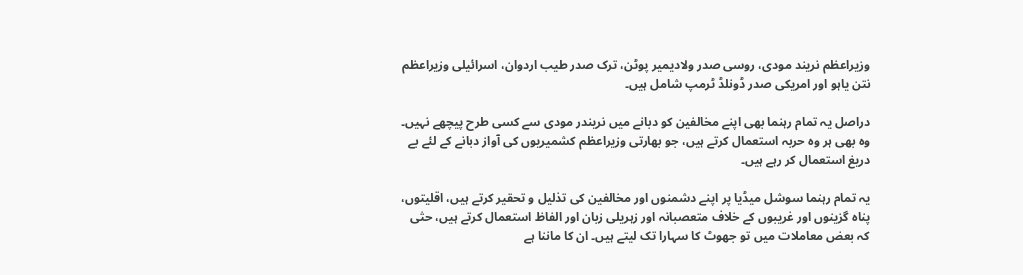وزیراعظم نریند مودی، روسی صدر ولادیمیر پوٹن، ترک صدر طیب اردوان، اسرائیلی وزیراعظم نتن یاہو اور امریکی صدر ڈونلڈ ٹرمپ شامل ہیں۔

دراصل یہ تمام رہنما بھی اپنے مخالفین کو دبانے میں نریندر مودی سے کسی طرح پیچھے نہیں۔ وہ بھی ہر وہ حربہ استعمال کرتے ہیں، جو بھارتی وزیراعظم کشمیریوں کی آواز دبانے کے لئے بے دریغ استعمال کر رہے ہیں۔

یہ تمام رہنما سوشل میڈیا پر اپنے دشمنوں اور مخالفین کی تذلیل و تحقیر کرتے ہیں، اقلیتوں، پناہ گزینوں اور غریبوں کے خلاف متعصبانہ اور زہریلی زبان اور الفاظ استعمال کرتے ہیں، حتٰی کہ بعض معاملات میں تو جھوٹ کا سہارا تک لیتے ہیں۔ ان کا ماننا ہے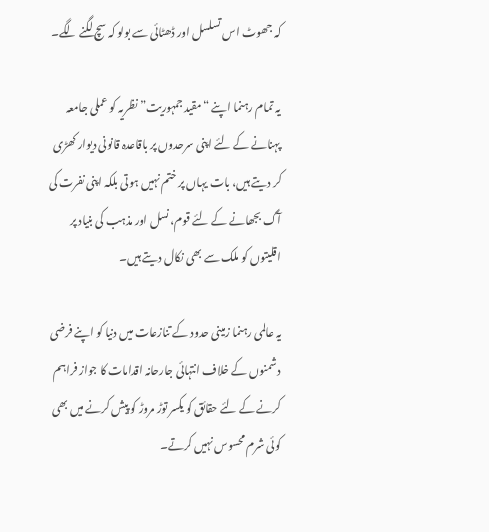کہ جھوٹ اس تسلسل اور ڈھٹائی سے بولو کہ سچ لگنے لگے۔

یہ تمام رہنما اپنے “مقید جمہوریت” نظریہ کو عملی جامعہ پہنانے کے لئے اپنی سرحدوں پر باقاعدہ قانونی دیوار کھڑی کر دیتے ہیں، بات یہاں پر ختم نہیں ہوتی بلکہ اپنی نفرت کی آگ بجھانے کے لئے قوم، نسل اور مذہب کی بنیاد پر اقلیتوں کو ملک سے بھی نکال دیتے ہیں۔

یہ عالمی رہنما زمینی حدود کے تنازعات میں دنیا کو اپنے فرضی دشمنوں کے خلاف انتہائی جارحانہ اقدامات کا جواز فراہم کرنے کے لئے حقائق کو یکسر توڑ مروڑ کو پیش کرنے میں بھی کوئی شرم محسوس نہیں کرتے۔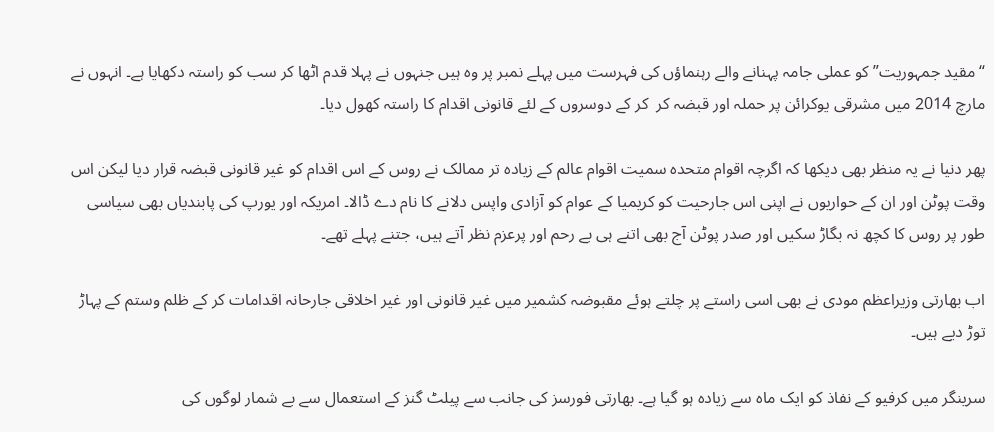“مقید جمہوریت” کو عملی جامہ پہنانے والے رہنماؤں کی فہرست میں پہلے نمبر پر وہ ہیں جنہوں نے پہلا قدم اٹھا کر سب کو راستہ دکھایا ہے۔ انہوں نے مارچ 2014 میں مشرقی یوکرائن پر حملہ اور قبضہ کر  کر کے دوسروں کے لئے قانونی اقدام کا راستہ کھول دیا۔

پھر دنیا نے یہ منظر بھی دیکھا کہ اگرچہ اقوام متحدہ سمیت اقوام عالم کے زیادہ تر ممالک نے روس کے اس اقدام کو غیر قانونی قبضہ قرار دیا لیکن اس وقت پوٹن اور ان کے حواریوں نے اپنی اس جارحیت کو کریمیا کے عوام کو آزادی واپس دلانے کا نام دے ڈالا۔ امریکہ اور یورپ کی پابندیاں بھی سیاسی طور پر روس کا کچھ نہ بگاڑ سکیں اور صدر پوٹن آج بھی اتنے ہی بے رحم اور پرعزم نظر آتے ہیں، جتنے پہلے تھے۔

اب بھارتی وزیراعظم مودی نے بھی اسی راستے پر چلتے ہوئے مقبوضہ کشمیر میں غیر قانونی اور غیر اخلاقی جارحانہ اقدامات کر کے ظلم وستم کے پہاڑ توڑ دیے ہیں۔

سرینگر میں کرفیو کے نفاذ کو ایک ماہ سے زیادہ ہو گیا ہے۔ بھارتی فورسز کی جانب سے پیلٹ گنز کے استعمال سے بے شمار لوگوں کی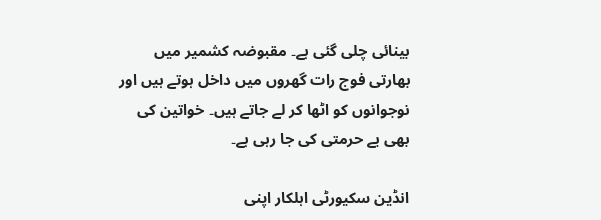بینائی چلی گئی ہے۔ مقبوضہ کشمیر میں بھارتی فوج رات گھروں میں داخل ہوتے ہیں اور نوجوانوں کو اٹھا کر لے جاتے ہیں۔ خواتین کی بھی بے حرمتی کی جا رہی ہے۔

انڈین سکیورٹی اہلکار اپنی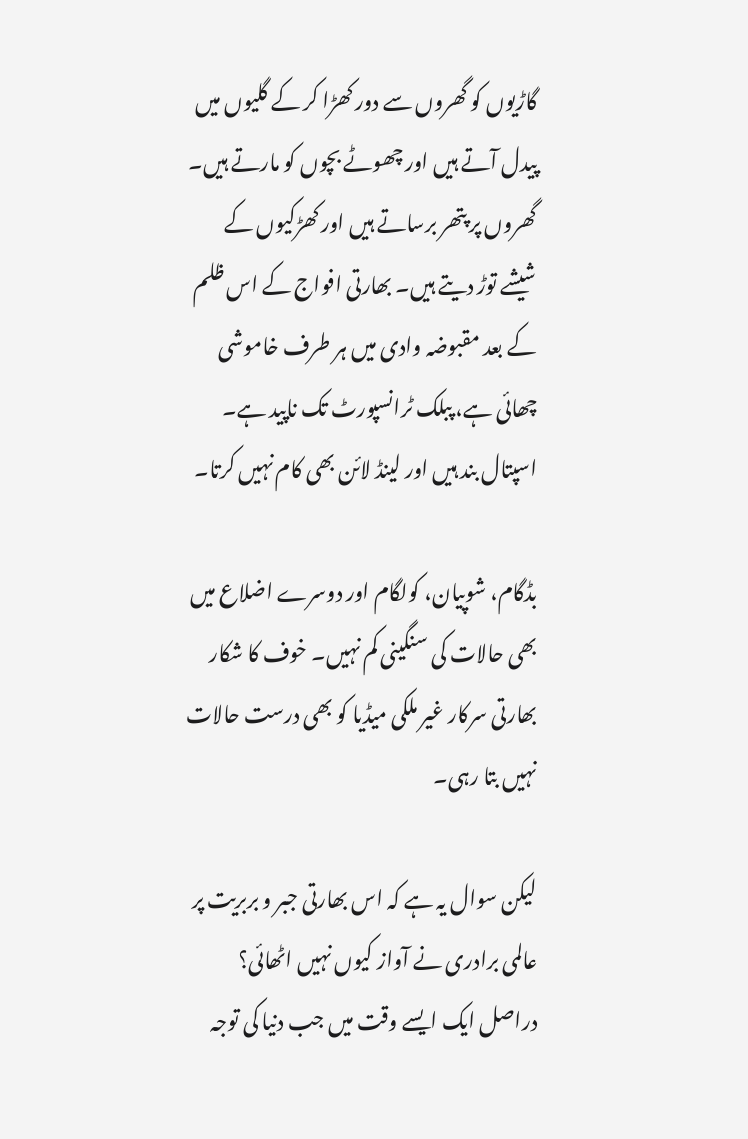گاڑیوں کو گھروں سے دور کھڑا کر کے گلیوں میں پیدل آتے ہیں اور چھوٹے بچوں کو مارتے ہیں۔ گھروں پر پتھر برساتے ہیں اور کھڑکیوں کے شیشے توڑ دیتے ہیں۔ بھارتی افواج کے اس ظلم کے بعد مقبوضہ وادی میں ہر طرف خاموشی چھائی ہے، پبلک ٹرانسپورٹ تک ناپید ہے۔ اسپتال بند ہیں اور لینڈ لائن بھی کام نہیں کرتا۔

بڈگام، شوپیان، کولگام اور دوسرے اضلاع میں بھی حالات کی سنگینی کم نہیں۔ خوف کا شکار بھارتی سرکار غیر ملکی میڈیا کو بھی درست حالات نہیں بتا رہی۔

لیکن سوال یہ ہے کہ اس بھارتی جبر و بربریت پر عالمی برادری نے آواز کیوں نہیں اٹھائی؟ دراصل ایک ایسے وقت میں جب دنیا کی توجہ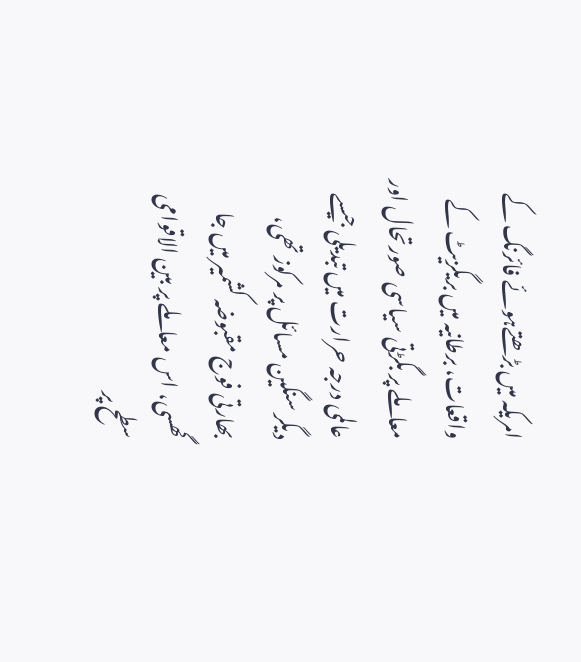امریکہ میں بڑھتےہوئے فائرنگ کے واقعات، برطانیہ میں بریگزیٹ کے معاملے پر بگڑتی سیاسی صورتحال اور عالمی درجہ حرارت میں تبدیلی جیسے دیگر سنگین مسائل پر مرکوز تھی، بھارتی فوج مقبوضہ کشمیر میں جا گھسی، اس معاملے پر بین الاقوامی سطح پر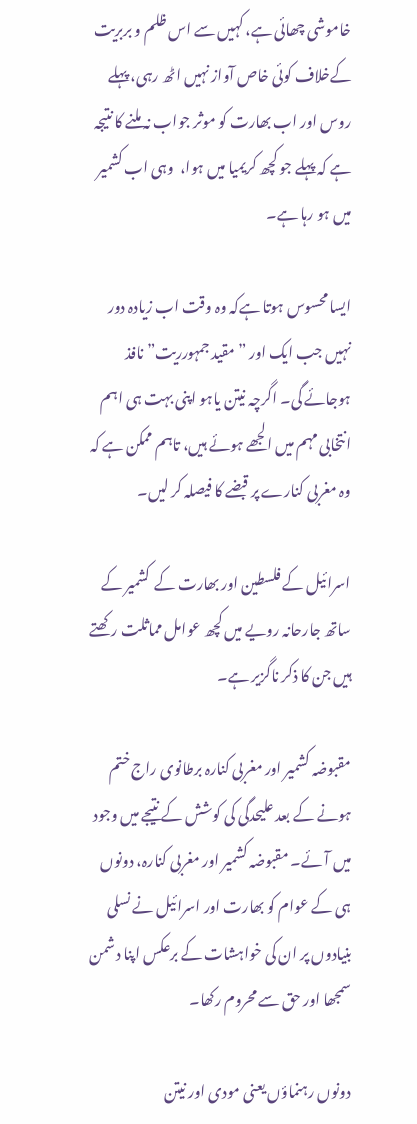خاموشی چھائی ہے، کہیں سے اس ظلم و بربریت کےخلاف کوئی خاص آواز نہیں اٹھ رہی، پہلے روس اور اب بھارت کو موثر جواب نہ ملنے کا نتیجہ ہے کہ پہلے جو کچھ کریمیا میں ہوا،  وہی اب کشمیر میں ہو رہا ہے۔

ایسا محسوس ہوتا ہےکہ وہ وقت اب زیادہ دور نہیں جب ایک اور ” مقید جمہورریت” نافذ ہوجائے گی۔ اگرچہ نیتن یاہو اپنی بہت ہی اہم انتخابی مہم میں الجھے ہوئے ہیں، تاہم ممکن ہے کہ وہ مغربی کنارے پر قبضے کا فیصلہ کر لیں۔

اسرائیل کے فلسطین اور بھارت کے  کشمیر کے ساتھ جارحانہ رویے میں کچھ عوامل مماثلت رکھتے ہیں جن کا ذکر ناگزیر ہے۔

مقبوضہ کشمیر اور مغربی کنارہ برطانوی راج ختم ہونے کے بعد علیحدگی کی کوشش کے نتیجے میں وجود میں آئے۔ مقبوضہ کشمیر اور مغربی کنارہ، دونوں ہی کے عوام کو بھارت اور اسرائیل نے نسلی بنیادوں پر ان کی خواہشات کے برعکس اپنا دشمن سمجھا اور حق سے محروم رکھا۔

دونوں رہنماؤں یعنی مودی اور نیتن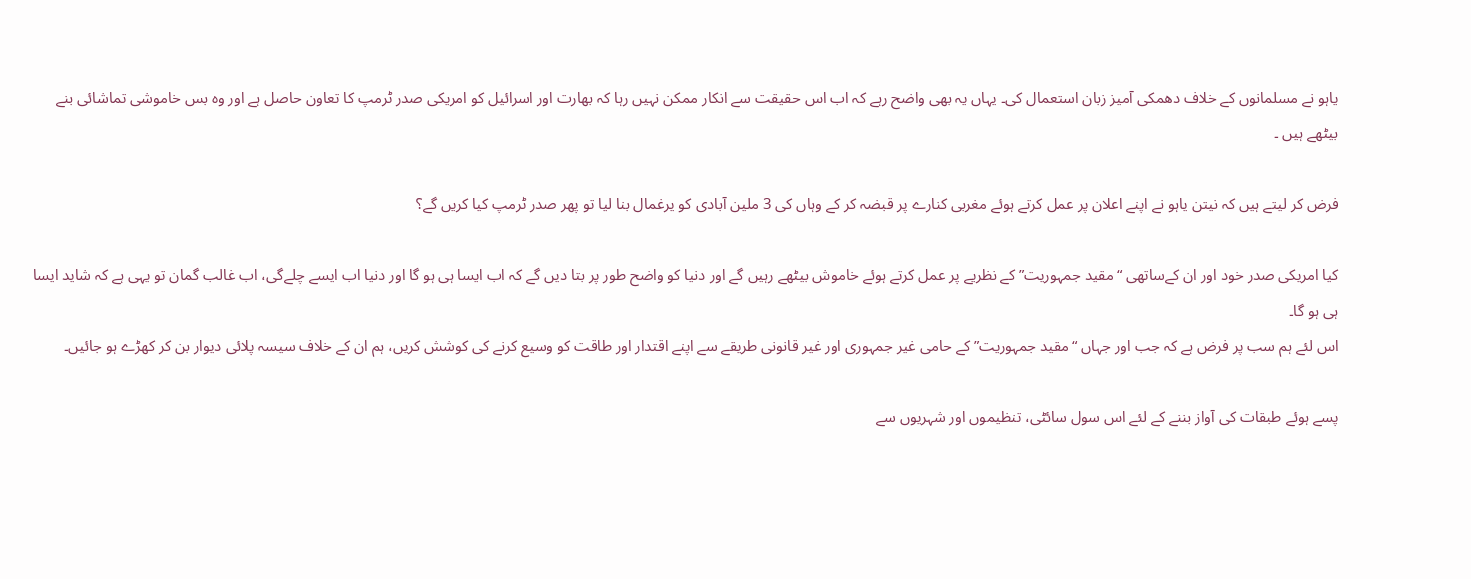یاہو نے مسلمانوں کے خلاف دھمکی آمیز زبان استعمال کی۔ یہاں یہ بھی واضح رہے کہ اب اس حقیقت سے انکار ممکن نہیں رہا کہ بھارت اور اسرائیل کو امریکی صدر ٹرمپ کا تعاون حاصل ہے اور وہ بس خاموشی تماشائی بنے بیٹھے ہیں ۔

فرض کر لیتے ہیں کہ نیتن یاہو نے اپنے اعلان پر عمل کرتے ہوئے مغربی کنارے پر قبضہ کر کے وہاں کی 3 ملین آبادی کو یرغمال بنا لیا تو پھر صدر ٹرمپ کیا کریں گے؟

کیا امریکی صدر خود اور ان کےساتھی “مقید جمہوریت” کے نظریے پر عمل کرتے ہوئے خاموش بیٹھے رہیں گے اور دنیا کو واضح طور پر بتا دیں گے کہ اب ایسا ہی ہو گا اور دنیا اب ایسے چلےگی، اب غالب گمان تو یہی ہے کہ شاید ایسا ہی ہو گا۔
اس لئے ہم سب پر فرض ہے کہ جب اور جہاں “مقید جمہوریت” کے حامی غیر جمہوری اور غیر قانونی طریقے سے اپنے اقتدار اور طاقت کو وسیع کرنے کی کوشش کریں، ہم ان کے خلاف سیسہ پلائی دیوار بن کر کھڑے ہو جائیں۔

پسے ہوئے طبقات کی آواز بننے کے لئے اس سول سائٹی، تنظیموں اور شہریوں سے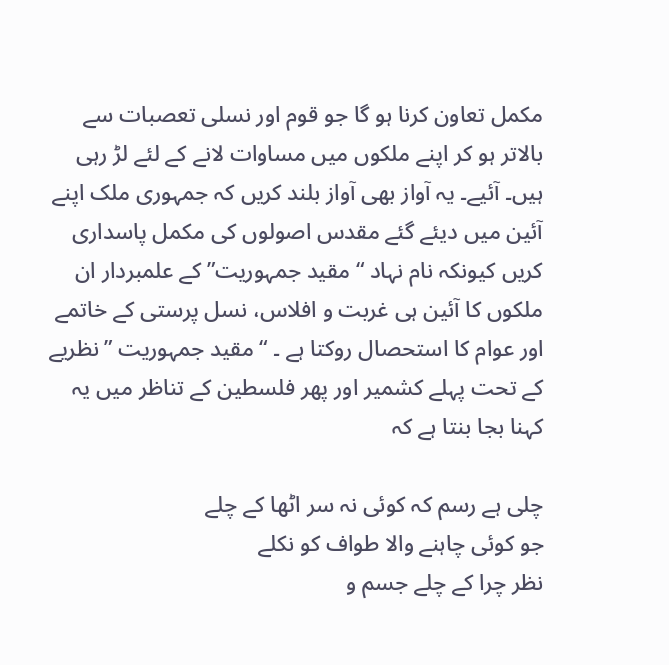مکمل تعاون کرنا ہو گا جو قوم اور نسلی تعصبات سے بالاتر ہو کر اپنے ملکوں میں مساوات لانے کے لئے لڑ رہی ہیں۔ آئیے۔ یہ آواز بھی آواز بلند کریں کہ جمہوری ملک اپنے آئین میں دیئے گئے مقدس اصولوں کی مکمل پاسداری کریں کیونکہ نام نہاد “مقید جمہوریت” کے علمبردار ان ملکوں کا آئین ہی غربت و افلاس، نسل پرستی کے خاتمے اور عوام کا استحصال روکتا ہے ۔ “مقید جمہوریت ” نظریے کے تحت پہلے کشمیر اور پھر فلسطین کے تناظر میں یہ کہنا بجا بنتا ہے کہ

چلی ہے رسم کہ کوئی نہ سر اٹھا کے چلے
جو کوئی چاہنے والا طواف کو نکلے
نظر چرا کے چلے جسم و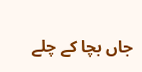جاں بچا کے چلے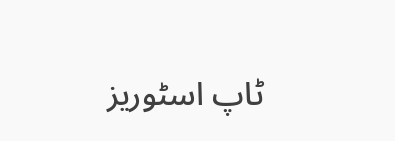ٹاپ اسٹوریز